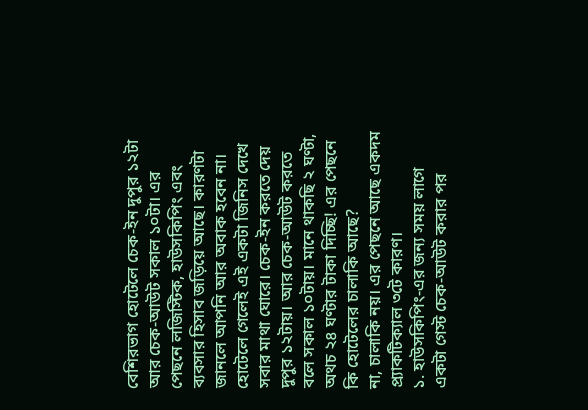বেশিরভাগ হোটেলে চেক-ইন দুপুর ১২টা আর চেক-আউট সকাল ১০টা। এর পেছনে লজিস্টিক, হাউসকিপিং এবং ব্যবসার হিসাব জড়িয়ে আছে। কারণটা জানলে আপনি আর অবাক হবেন না।
হোটেলে গেলেই এই একটা জিনিস দেখে সবার মাথা ঘোরে। চেক-ইন করতে দেয় দুপুর ১২টায়। আর চেক-আউট করতে বলে সকাল ১০টায়। মানে থাকছি ২ ঘণ্টা, অথচ ২৪ ঘণ্টার টাকা দিচ্ছি! এর পেছনে কি হোটেলের চালাকি আছে?
না, চালাকি নয়। এর পেছনে আছে একদম প্র্যাকটিক্যাল ৩টে কারণ।
১. হাউসকিপিং-এর জন্য সময় লাগে একটা গেস্ট চেক-আউট করার পর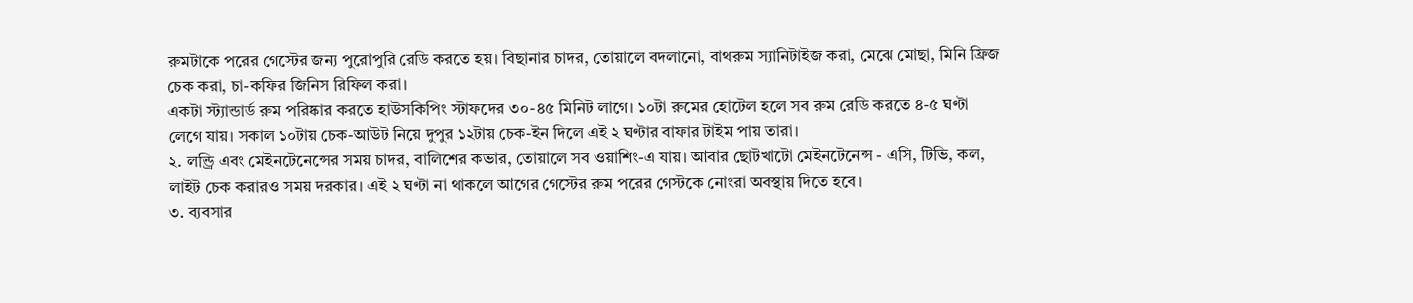রুমটাকে পরের গেস্টের জন্য পুরোপুরি রেডি করতে হয়। বিছানার চাদর, তোয়ালে বদলানো, বাথরুম স্যানিটাইজ করা, মেঝে মোছা, মিনি ফ্রিজ চেক করা, চা-কফির জিনিস রিফিল করা।
একটা স্ট্যান্ডার্ড রুম পরিষ্কার করতে হাউসকিপিং স্টাফদের ৩০-৪৫ মিনিট লাগে। ১০টা রুমের হোটেল হলে সব রুম রেডি করতে ৪-৫ ঘণ্টা লেগে যায়। সকাল ১০টায় চেক-আউট নিয়ে দুপুর ১২টায় চেক-ইন দিলে এই ২ ঘণ্টার বাফার টাইম পায় তারা।
২. লন্ড্রি এবং মেইনটেনেন্সের সময় চাদর, বালিশের কভার, তোয়ালে সব ওয়াশিং-এ যায়। আবার ছোটখাটো মেইনটেনেন্স - এসি, টিভি, কল, লাইট চেক করারও সময় দরকার। এই ২ ঘণ্টা না থাকলে আগের গেস্টের রুম পরের গেস্টকে নোংরা অবস্থায় দিতে হবে।
৩. ব্যবসার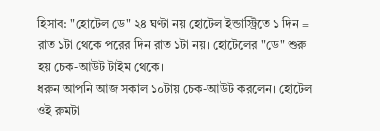হিসাব: "হোটেল ডে" ২৪ ঘণ্টা নয় হোটেল ইন্ডাস্ট্রিতে ১ দিন = রাত ১টা থেকে পরের দিন রাত ১টা নয়। হোটেলের "ডে" শুরু হয় চেক-আউট টাইম থেকে।
ধরুন আপনি আজ সকাল ১০টায় চেক-আউট করলেন। হোটেল ওই রুমটা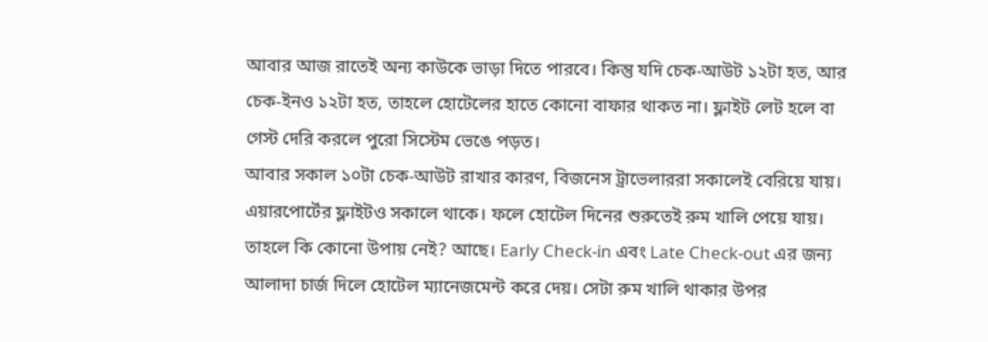আবার আজ রাতেই অন্য কাউকে ভাড়া দিতে পারবে। কিন্তু যদি চেক-আউট ১২টা হত, আর চেক-ইনও ১২টা হত, তাহলে হোটেলের হাতে কোনো বাফার থাকত না। ফ্লাইট লেট হলে বা গেস্ট দেরি করলে পুরো সিস্টেম ভেঙে পড়ত।
আবার সকাল ১০টা চেক-আউট রাখার কারণ, বিজনেস ট্রাভেলাররা সকালেই বেরিয়ে যায়। এয়ারপোর্টের ফ্লাইটও সকালে থাকে। ফলে হোটেল দিনের শুরুতেই রুম খালি পেয়ে যায়।
তাহলে কি কোনো উপায় নেই? আছে। Early Check-in এবং Late Check-out এর জন্য আলাদা চার্জ দিলে হোটেল ম্যানেজমেন্ট করে দেয়। সেটা রুম খালি থাকার উপর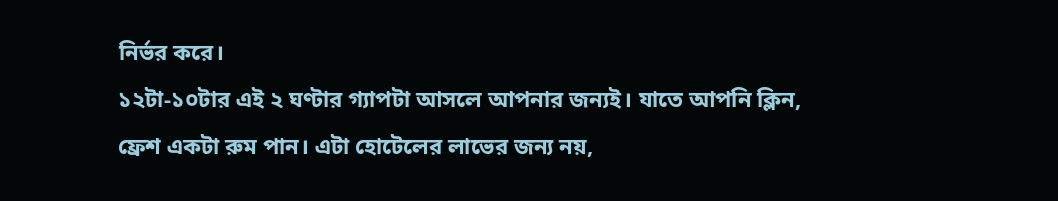নির্ভর করে।
১২টা-১০টার এই ২ ঘণ্টার গ্যাপটা আসলে আপনার জন্যই। যাতে আপনি ক্লিন, ফ্রেশ একটা রুম পান। এটা হোটেলের লাভের জন্য নয়,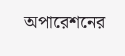অপারেশনের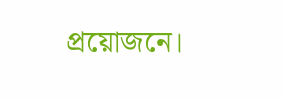প্রয়োজনে।